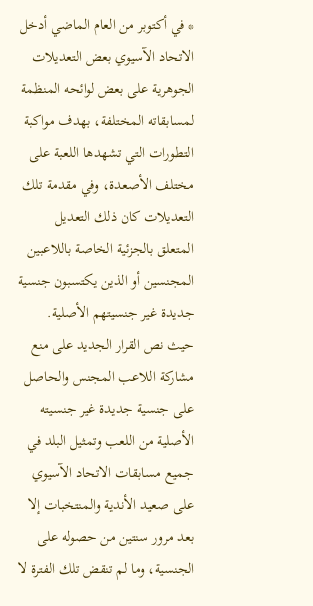* في أكتوبر من العام الماضي أدخل الاتحاد الآسيوي بعض التعديلات الجوهرية على بعض لوائحه المنظمة لمسابقاته المختلفة، بهدف مواكبة التطورات التي تشهدها اللعبة على مختلف الأصعدة، وفي مقدمة تلك التعديلات كان ذلك التعديل المتعلق بالجزئية الخاصة باللاعبين المجنسين أو الذين يكتسبون جنسية جديدة غير جنسيتهم الأصلية.
حيث نص القرار الجديد على منع مشاركة اللاعب المجنس والحاصل على جنسية جديدة غير جنسيته الأصلية من اللعب وتمثيل البلد في جميع مسابقات الاتحاد الآسيوي على صعيد الأندية والمنتخبات إلا بعد مرور سنتين من حصوله على الجنسية، وما لم تنقض تلك الفترة لا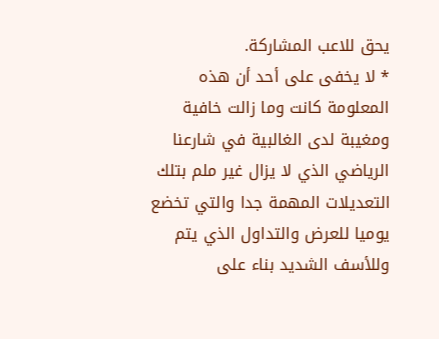يحق للاعب المشاركة.
* لا يخفى على أحد أن هذه المعلومة كانت وما زالت خافية ومغيبة لدى الغالبية في شارعنا الرياضي الذي لا يزال غير ملم بتلك التعديلات المهمة جدا والتي تخضع يوميا للعرض والتداول الذي يتم وللأسف الشديد بناء على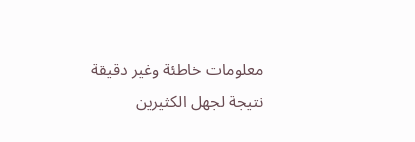معلومات خاطئة وغير دقيقة نتيجة لجهل الكثيرين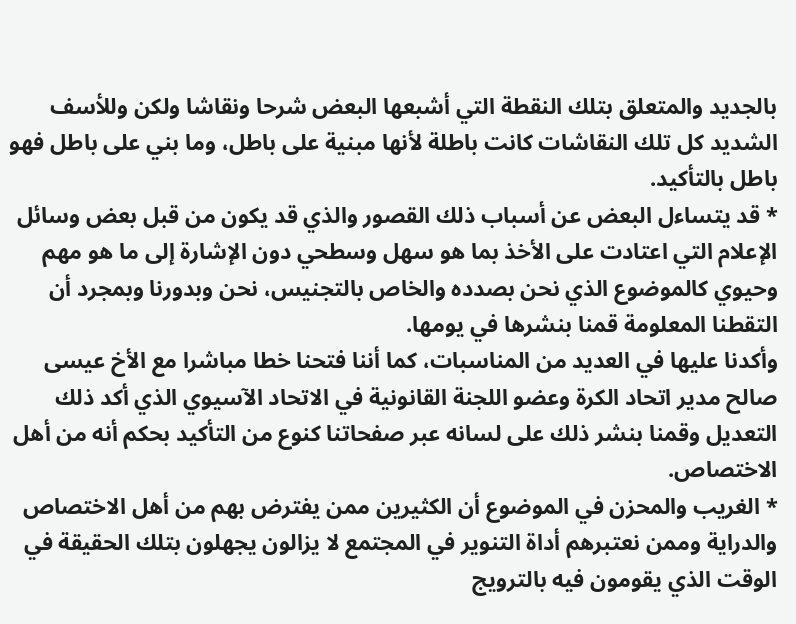بالجديد والمتعلق بتلك النقطة التي أشبعها البعض شرحا ونقاشا ولكن وللأسف الشديد كل تلك النقاشات كانت باطلة لأنها مبنية على باطل، وما بني على باطل فهو باطل بالتأكيد.
* قد يتساءل البعض عن أسباب ذلك القصور والذي قد يكون من قبل بعض وسائل الإعلام التي اعتادت على الأخذ بما هو سهل وسطحي دون الإشارة إلى ما هو مهم وحيوي كالموضوع الذي نحن بصدده والخاص بالتجنيس، نحن وبدورنا وبمجرد أن التقطنا المعلومة قمنا بنشرها في يومها.
وأكدنا عليها في العديد من المناسبات، كما أننا فتحنا خطا مباشرا مع الأخ عيسى صالح مدير اتحاد الكرة وعضو اللجنة القانونية في الاتحاد الآسيوي الذي أكد ذلك التعديل وقمنا بنشر ذلك على لسانه عبر صفحاتنا كنوع من التأكيد بحكم أنه من أهل الاختصاص.
* الغريب والمحزن في الموضوع أن الكثيرين ممن يفترض بهم من أهل الاختصاص والدراية وممن نعتبرهم أداة التنوير في المجتمع لا يزالون يجهلون بتلك الحقيقة في الوقت الذي يقومون فيه بالترويج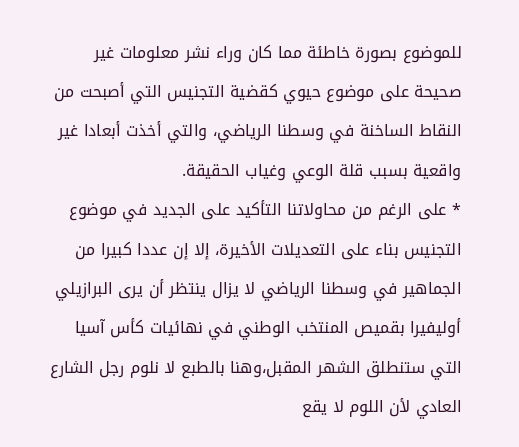للموضوع بصورة خاطئة مما كان وراء نشر معلومات غير صحيحة على موضوع حيوي كقضية التجنيس التي أصبحت من النقاط الساخنة في وسطنا الرياضي، والتي أخذت أبعادا غير واقعية بسبب قلة الوعي وغياب الحقيقة.
* على الرغم من محاولاتنا التأكيد على الجديد في موضوع التجنيس بناء على التعديلات الأخيرة، إلا إن عددا كبيرا من الجماهير في وسطنا الرياضي لا يزال ينتظر أن يرى البرازيلي أوليفيرا بقميص المنتخب الوطني في نهائيات كأس آسيا التي ستنطلق الشهر المقبل،وهنا بالطبع لا نلوم رجل الشارع العادي لأن اللوم لا يقع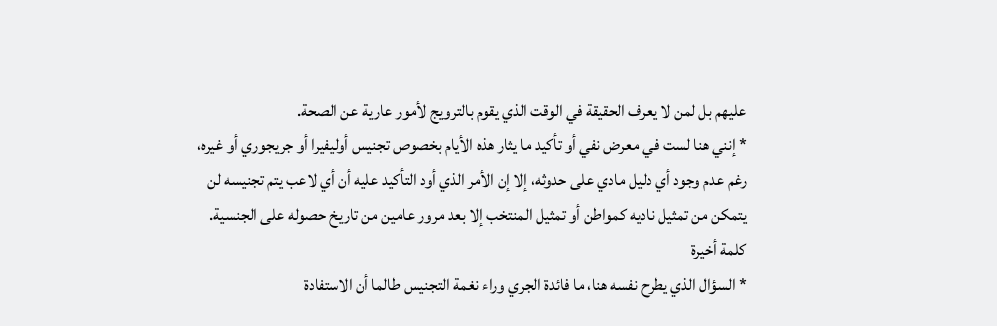عليهم بل لمن لا يعرف الحقيقة في الوقت الذي يقوم بالترويج لأمور عارية عن الصحة.
* إنني هنا لست في معرض نفي أو تأكيد ما يثار هذه الأيام بخصوص تجنيس أوليفيرا أو جريجوري أو غيره، رغم عدم وجود أي دليل مادي على حدوثه، إلا إن الأمر الذي أود التأكيد عليه أن أي لاعب يتم تجنيسه لن يتمكن من تمثيل ناديه كمواطن أو تمثيل المنتخب إلا بعد مرور عامين من تاريخ حصوله على الجنسية.
كلمة أخيرة
* السؤال الذي يطرح نفسه هنا، ما فائدة الجري وراء نغمة التجنيس طالما أن الاستفادة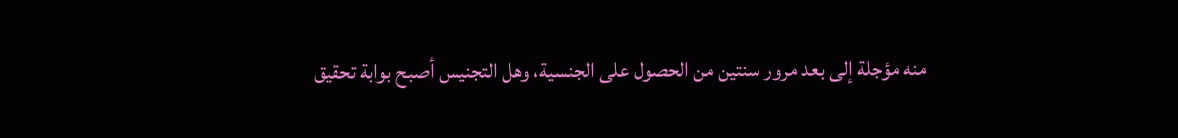منه مؤجلة إلى بعد مرور سنتين من الحصول على الجنسية، وهل التجنيس أصبح بوابة تحقيق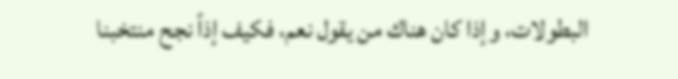البطولات، وإذا كان هناك من يقول نعم، فكيف إذاً نجح منتخبنا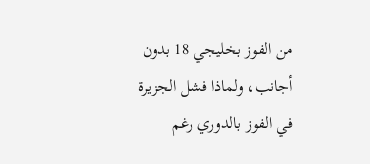من الفوز بخليجي 18 بدون أجانب، ولماذا فشل الجزيرة في الفوز بالدوري رغم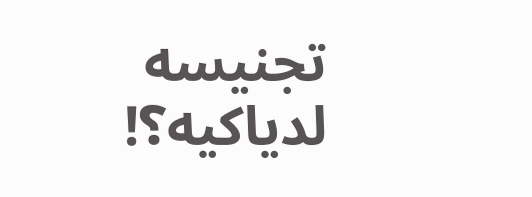تجنيسه لدياكيه؟!